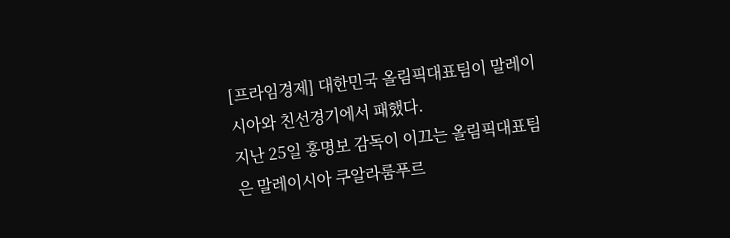[프라임경제] 대한민국 올림픽대표팀이 말레이시아와 친선경기에서 패했다.
지난 25일 홍명보 감독이 이끄는 올림픽대표팀은 말레이시아 쿠알라룸푸르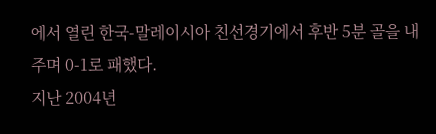에서 열린 한국-말레이시아 친선경기에서 후반 5분 골을 내주며 0-1로 패했다.
지난 2004년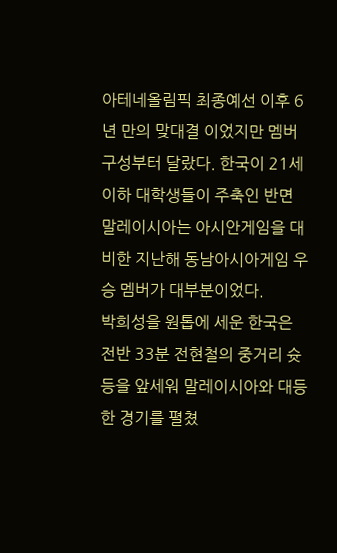아테네올림픽 최종예선 이후 6년 만의 맞대결 이었지만 멤버 구성부터 달랐다. 한국이 21세 이하 대학생들이 주축인 반면 말레이시아는 아시안게임을 대비한 지난해 동남아시아게임 우승 멤버가 대부분이었다.
박희성을 원톱에 세운 한국은 전반 33분 전현철의 중거리 슛 등을 앞세워 말레이시아와 대등한 경기를 펼쳤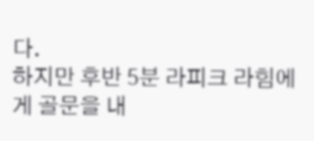다.
하지만 후반 5분 라피크 라힘에게 골문을 내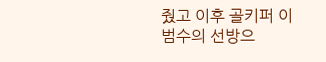줬고 이후 골키퍼 이범수의 선방으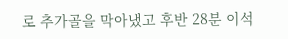로 추가골을 막아냈고 후반 28분 이석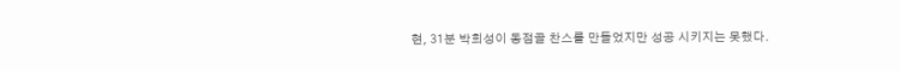현, 31분 박희성이 동점골 찬스를 만들었지만 성공 시키지는 못했다.